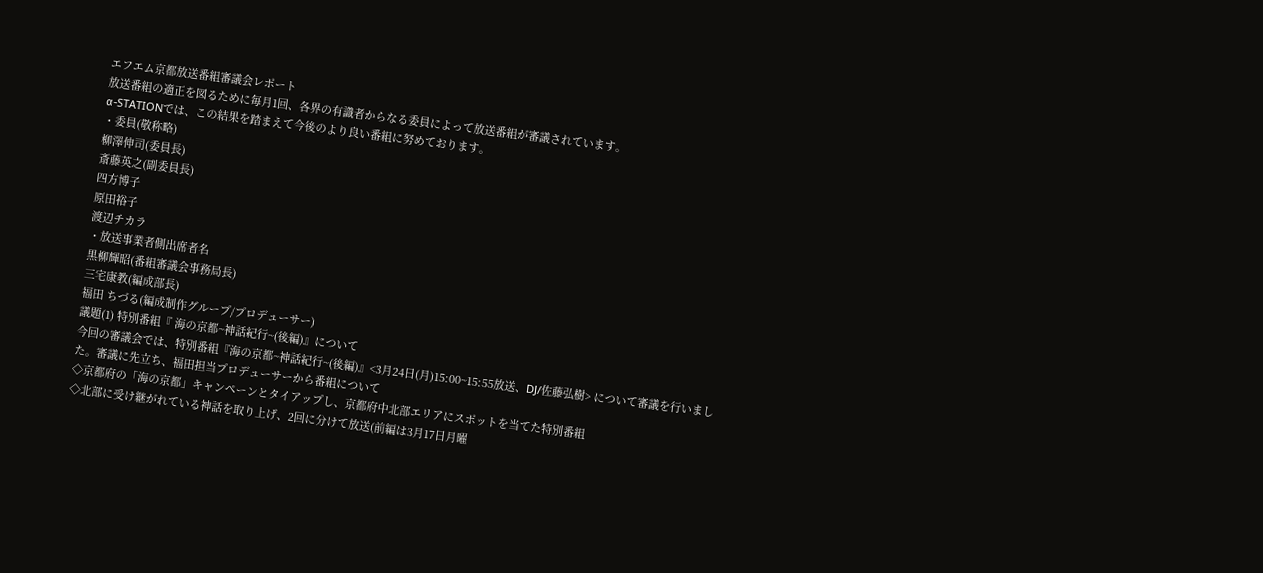エフエム京都放送番組審議会レポート
放送番組の適正を図るために毎月1回、各界の有識者からなる委員によって放送番組が審議されています。
α-STATIONでは、この結果を踏まえて今後のより良い番組に努めております。
・委員(敬称略)
柳澤伸司(委員長)
斎藤英之(副委員長)
四方博子
原田裕子
渡辺チカラ
・放送事業者側出席者名
黒柳輝昭(番組審議会事務局長)
三宅康教(編成部長)
福田 ちづる(編成制作グループ/プロデューサー)
議題(1) 特別番組『 海の京都~神話紀行~(後編)』について
今回の審議会では、特別番組『海の京都~神話紀行~(後編)』<3月24日(月)15:00~15:55放送、DJ/佐藤弘樹> について審議を行いました。審議に先立ち、福田担当プロデューサーから番組について
◇京都府の「海の京都」キャンペーンとタイアップし、京都府中北部エリアにスポットを当てた特別番組
◇北部に受け継がれている神話を取り上げ、2回に分けて放送(前編は3月17日月曜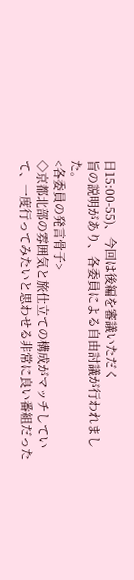日15:00-55)、今回は後編を審議いただく
旨の説明があり、各委員による自由討議が行われました。
<各委員の発言骨子>
◇京都北部の雰囲気と旅仕立ての構成がマッチしていて、一度行ってみたいと思わせる非常に良い番組だった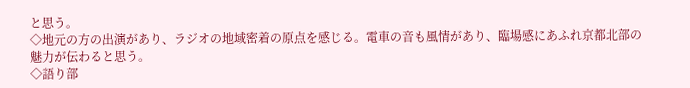と思う。
◇地元の方の出演があり、ラジオの地域密着の原点を感じる。電車の音も風情があり、臨場感にあふれ京都北部の魅力が伝わると思う。
◇語り部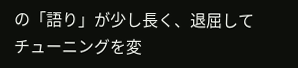の「語り」が少し長く、退屈してチューニングを変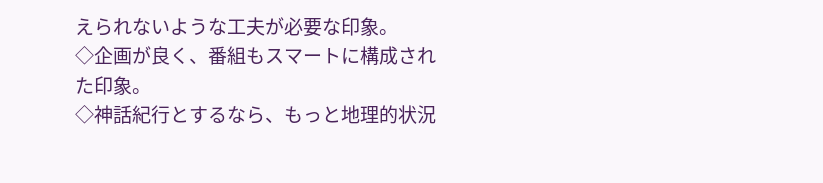えられないような工夫が必要な印象。
◇企画が良く、番組もスマートに構成された印象。
◇神話紀行とするなら、もっと地理的状況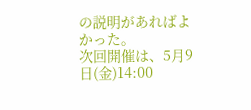の説明があればよかった。
次回開催は、5月9日(金)14:00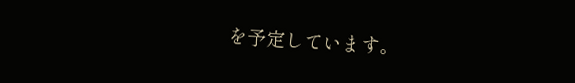を予定しています。